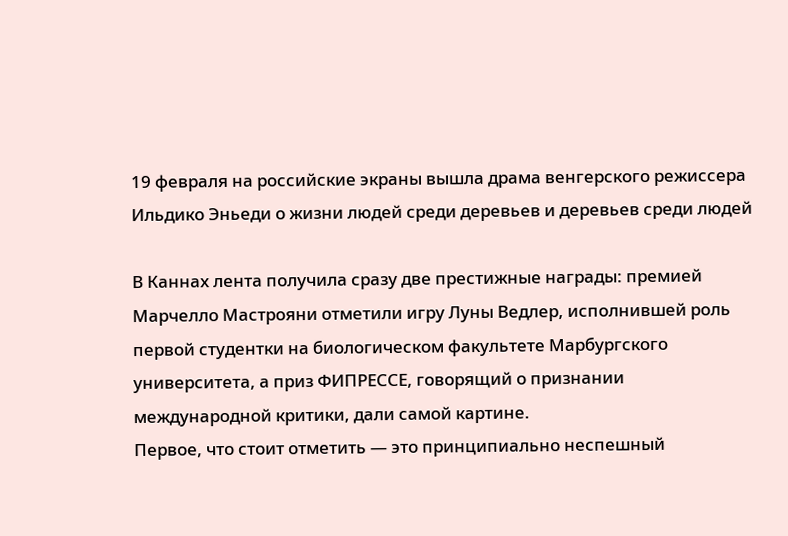19 февраля на российские экраны вышла драма венгерского режиссера Ильдико Эньеди о жизни людей среди деревьев и деревьев среди людей

В Каннах лента получила сразу две престижные награды: премией Марчелло Мастрояни отметили игру Луны Ведлер, исполнившей роль первой студентки на биологическом факультете Марбургского университета, а приз ФИПРЕССЕ, говорящий о признании международной критики, дали самой картине.
Первое, что стоит отметить — это принципиально неспешный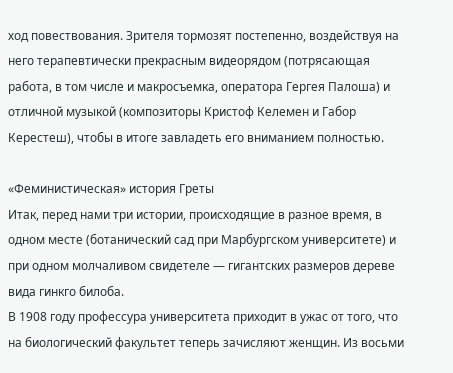ход повествования. Зрителя тормозят постепенно, воздействуя на него терапевтически прекрасным видеорядом (потрясающая работа, в том числе и макросъемка, оператора Гергея Палоша) и отличной музыкой (композиторы Кристоф Келемен и Габор Керестеш), чтобы в итоге завладеть его вниманием полностью.

«Феминистическая» история Греты
Итак, перед нами три истории, происходящие в разное время, в одном месте (ботанический сад при Марбургском университете) и при одном молчаливом свидетеле — гигантских размеров дереве вида гинкго билоба.
В 1908 году профессура университета приходит в ужас от того, что на биологический факультет теперь зачисляют женщин. Из восьми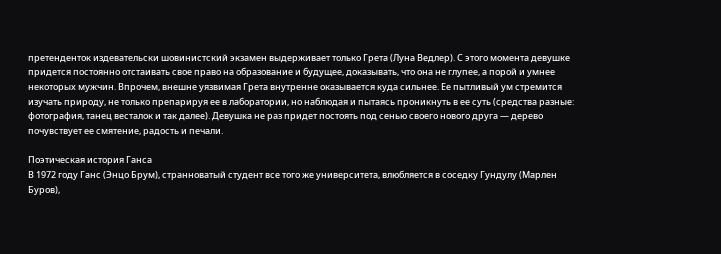претенденток издевательски шовинистский экзамен выдерживает только Грета (Луна Ведлер). С этого момента девушке придется постоянно отстаивать свое право на образование и будущее, доказывать, что она не глупее, а порой и умнее некоторых мужчин. Впрочем, внешне уязвимая Грета внутренне оказывается куда сильнее. Ее пытливый ум стремится изучать природу, не только препарируя ее в лаборатории, но наблюдая и пытаясь проникнуть в ее суть (средства разные: фотография, танец весталок и так далее). Девушка не раз придет постоять под сенью своего нового друга — дерево почувствует ее смятение, радость и печали.

Поэтическая история Ганса
В 1972 году Ганс (Энцо Брум), странноватый студент все того же университета, влюбляется в соседку Гундулу (Марлен Буров),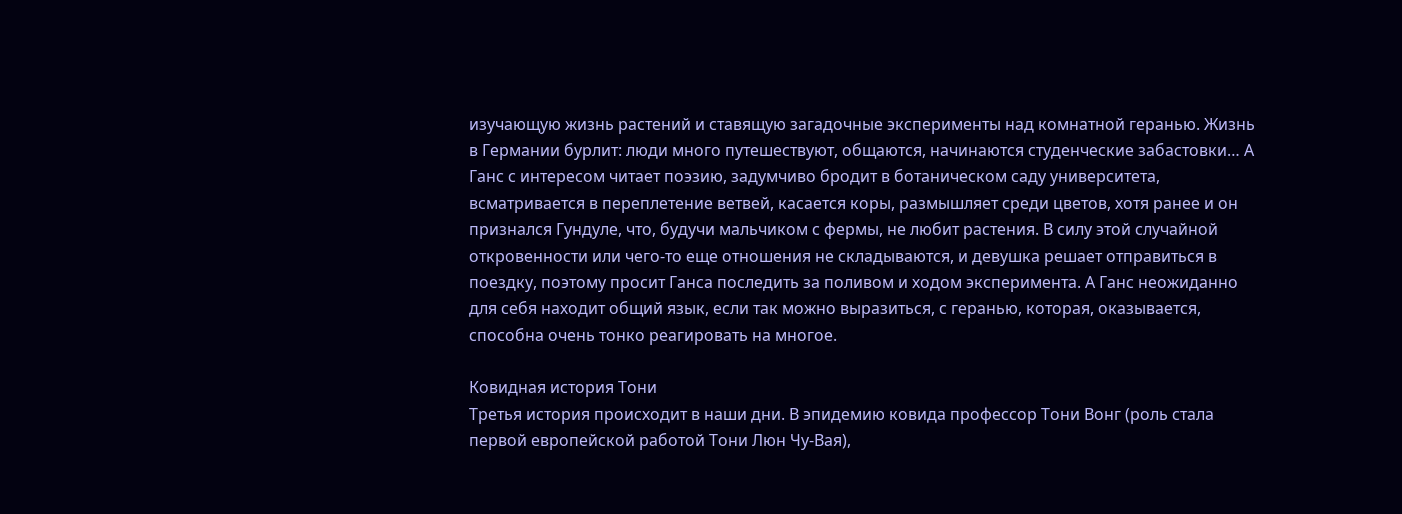изучающую жизнь растений и ставящую загадочные эксперименты над комнатной геранью. Жизнь в Германии бурлит: люди много путешествуют, общаются, начинаются студенческие забастовки… А Ганс с интересом читает поэзию, задумчиво бродит в ботаническом саду университета, всматривается в переплетение ветвей, касается коры, размышляет среди цветов, хотя ранее и он признался Гундуле, что, будучи мальчиком с фермы, не любит растения. В силу этой случайной откровенности или чего-то еще отношения не складываются, и девушка решает отправиться в поездку, поэтому просит Ганса последить за поливом и ходом эксперимента. А Ганс неожиданно для себя находит общий язык, если так можно выразиться, с геранью, которая, оказывается, способна очень тонко реагировать на многое.

Ковидная история Тони
Третья история происходит в наши дни. В эпидемию ковида профессор Тони Вонг (роль стала первой европейской работой Тони Люн Чу-Вая),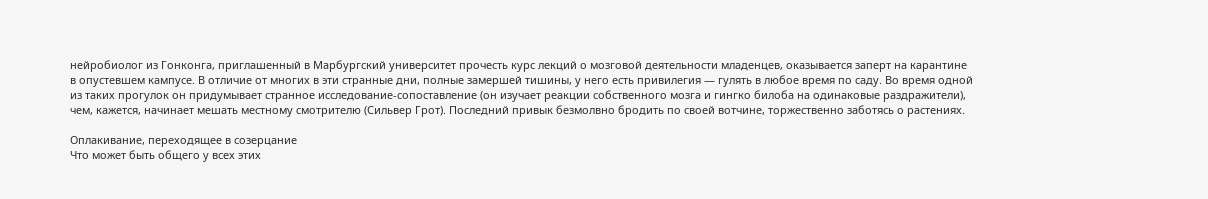нейробиолог из Гонконга, приглашенный в Марбургский университет прочесть курс лекций о мозговой деятельности младенцев, оказывается заперт на карантине в опустевшем кампусе. В отличие от многих в эти странные дни, полные замершей тишины, у него есть привилегия — гулять в любое время по саду. Во время одной из таких прогулок он придумывает странное исследование-сопоставление (он изучает реакции собственного мозга и гингко билоба на одинаковые раздражители), чем, кажется, начинает мешать местному смотрителю (Сильвер Грот). Последний привык безмолвно бродить по своей вотчине, торжественно заботясь о растениях.

Оплакивание, переходящее в созерцание
Что может быть общего у всех этих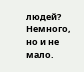людей? Немного, но и не мало.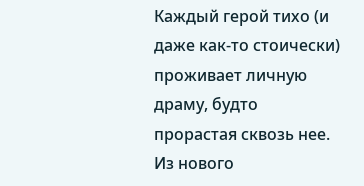Каждый герой тихо (и даже как-то стоически) проживает личную драму, будто прорастая сквозь нее. Из нового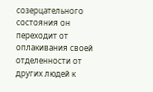созерцательного состояния он переходит от оплакивания своей отделенности от других людей к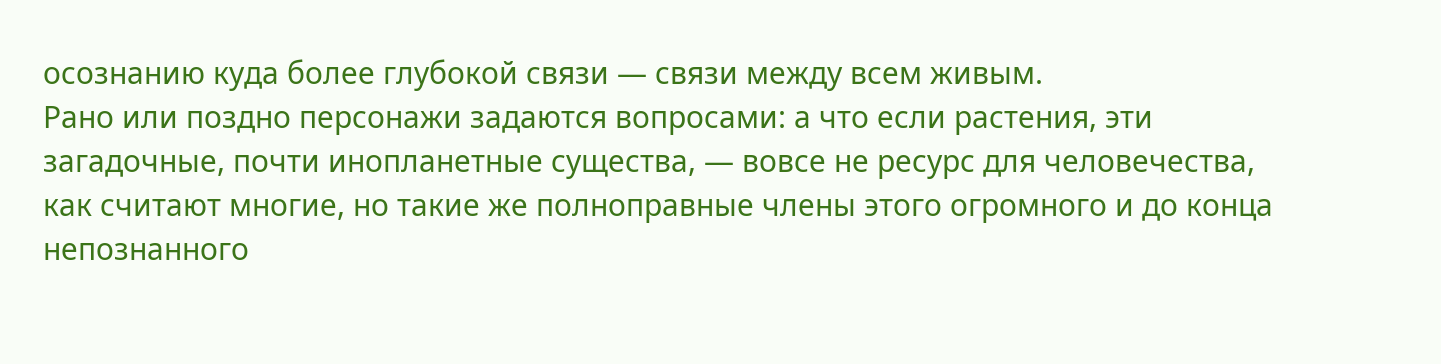осознанию куда более глубокой связи — связи между всем живым.
Рано или поздно персонажи задаются вопросами: а что если растения, эти загадочные, почти инопланетные существа, — вовсе не ресурс для человечества, как считают многие, но такие же полноправные члены этого огромного и до конца непознанного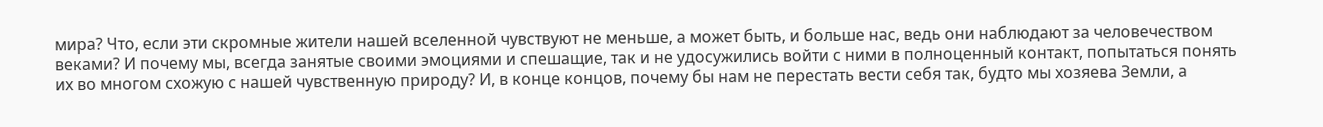мира? Что, если эти скромные жители нашей вселенной чувствуют не меньше, а может быть, и больше нас, ведь они наблюдают за человечеством веками? И почему мы, всегда занятые своими эмоциями и спешащие, так и не удосужились войти с ними в полноценный контакт, попытаться понять их во многом схожую с нашей чувственную природу? И, в конце концов, почему бы нам не перестать вести себя так, будто мы хозяева Земли, а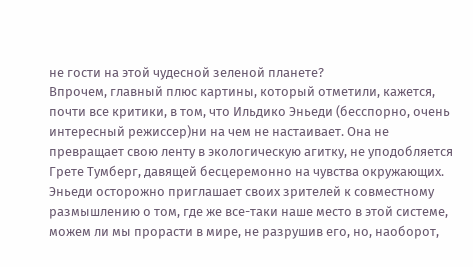не гости на этой чудесной зеленой планете?
Впрочем, главный плюс картины, который отметили, кажется, почти все критики, в том, что Ильдико Эньеди (бесспорно, очень интересный режиссер)ни на чем не настаивает. Она не превращает свою ленту в экологическую агитку, не уподобляется Грете Тумберг, давящей бесцеремонно на чувства окружающих. Эньеди осторожно приглашает своих зрителей к совместному размышлению о том, где же все-таки наше место в этой системе, можем ли мы прорасти в мире, не разрушив его, но, наоборот,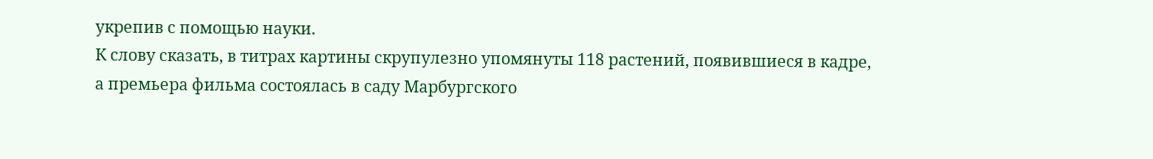укрепив с помощью науки.
К слову сказать, в титрах картины скрупулезно упомянуты 118 растений, появившиеся в кадре, а премьера фильма состоялась в саду Марбургского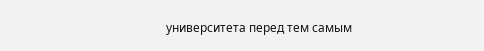университета перед тем самым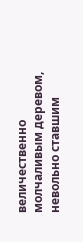величественно молчаливым деревом, невольно ставшим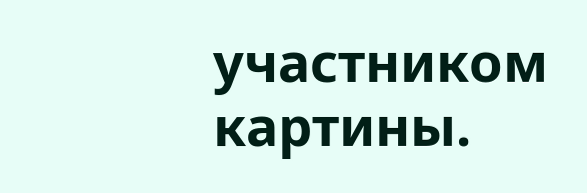участником картины.